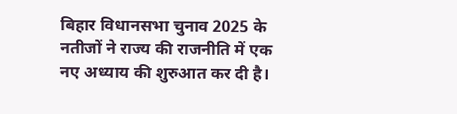बिहार विधानसभा चुनाव 2025 के नतीजों ने राज्य की राजनीति में एक नए अध्याय की शुरुआत कर दी है।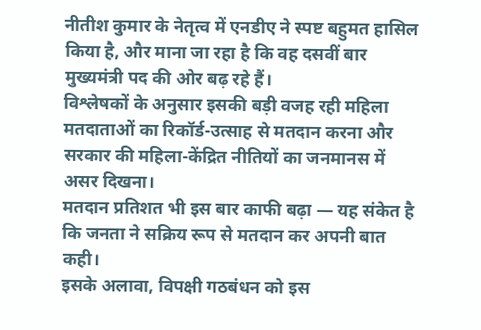नीतीश कुमार के नेतृत्व में एनडीए ने स्पष्ट बहुमत हासिल किया है, और माना जा रहा है कि वह दसवीं बार मुख्यमंत्री पद की ओर बढ़ रहे हैं।
विश्लेषकों के अनुसार इसकी बड़ी वजह रही महिला मतदाताओं का रिकॉर्ड-उत्साह से मतदान करना और सरकार की महिला-केंद्रित नीतियों का जनमानस में असर दिखना।
मतदान प्रतिशत भी इस बार काफी बढ़ा — यह संकेत है कि जनता ने सक्रिय रूप से मतदान कर अपनी बात कही।
इसके अलावा, विपक्षी गठबंधन को इस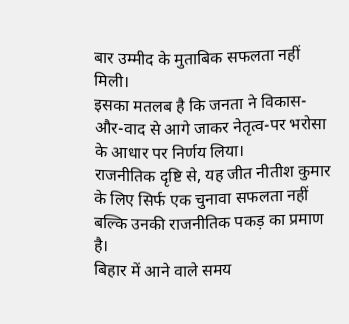बार उम्मीद के मुताबिक सफलता नहीं मिली।
इसका मतलब है कि जनता ने विकास-और-वाद से आगे जाकर नेतृत्व-पर भरोसा के आधार पर निर्णय लिया।
राजनीतिक दृष्टि से, यह जीत नीतीश कुमार के लिए सिर्फ एक चुनावा सफलता नहीं बल्कि उनकी राजनीतिक पकड़ का प्रमाण है।
बिहार में आने वाले समय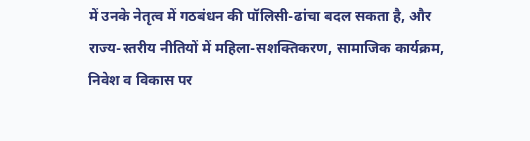में उनके नेतृत्व में गठबंधन की पॉलिसी-ढांचा बदल सकता है, और राज्य-स्तरीय नीतियों में महिला-सशक्तिकरण, सामाजिक कार्यक्रम, निवेश व विकास पर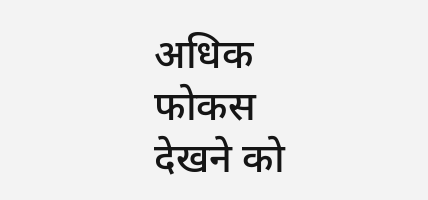अधिक फोकस देखने को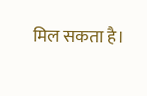मिल सकता है।